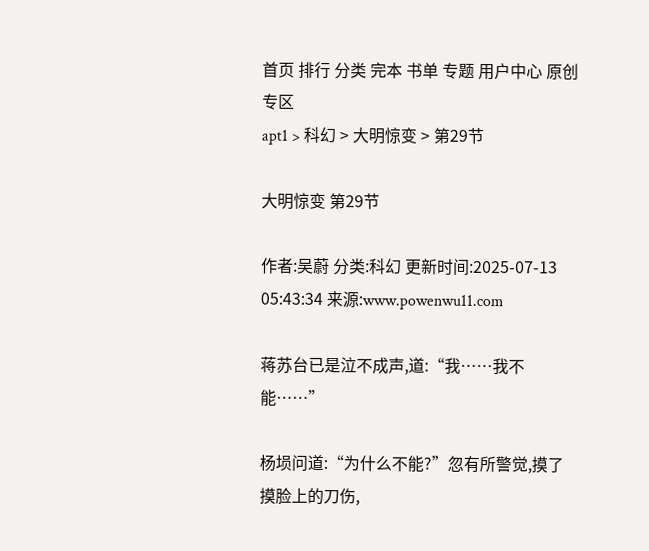首页 排行 分类 完本 书单 专题 用户中心 原创专区
apt1 > 科幻 > 大明惊变 > 第29节

大明惊变 第29节

作者:吴蔚 分类:科幻 更新时间:2025-07-13 05:43:34 来源:www.powenwu11.com

蒋苏台已是泣不成声,道:“我……我不能……”

杨埙问道:“为什么不能?”忽有所警觉,摸了摸脸上的刀伤,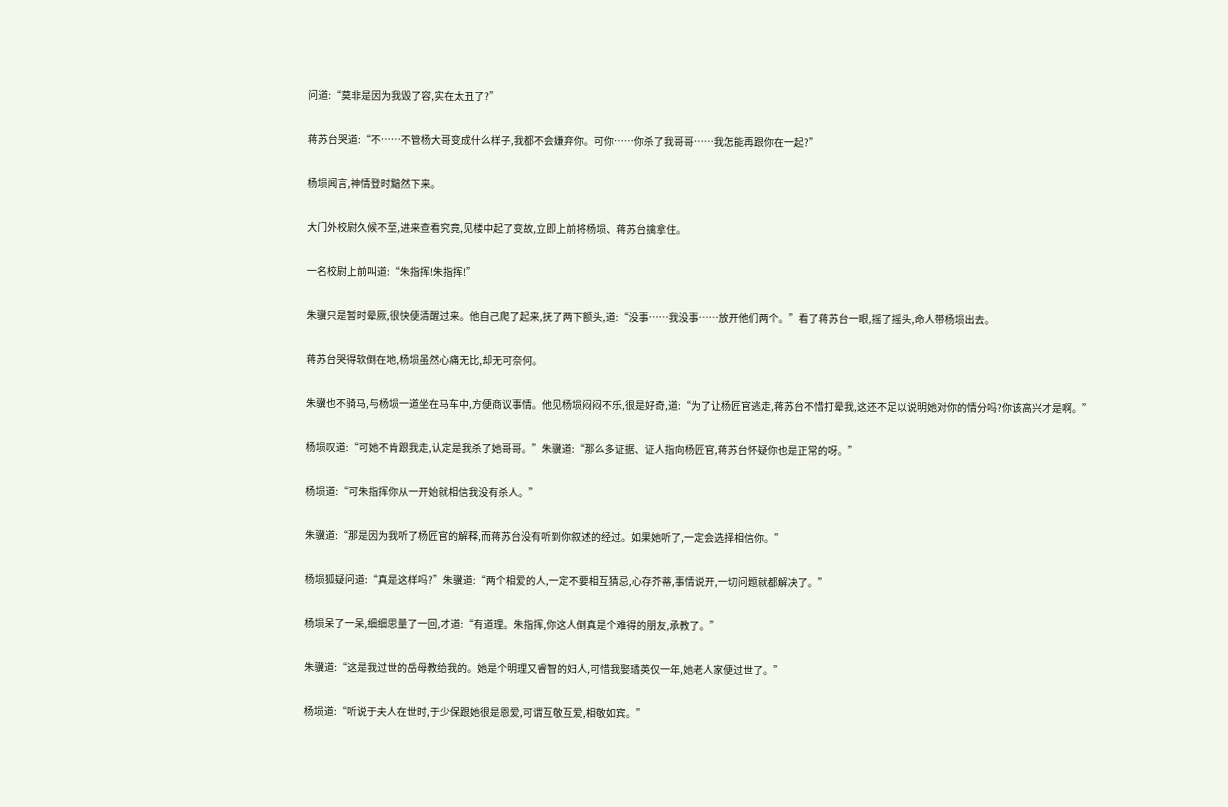问道:“莫非是因为我毁了容,实在太丑了?”

蒋苏台哭道:“不……不管杨大哥变成什么样子,我都不会嫌弃你。可你……你杀了我哥哥……我怎能再跟你在一起?”

杨埙闻言,神情登时黯然下来。

大门外校尉久候不至,进来查看究竟,见楼中起了变故,立即上前将杨埙、蒋苏台擒拿住。

一名校尉上前叫道:“朱指挥!朱指挥!”

朱骥只是暂时晕厥,很快便清醒过来。他自己爬了起来,抚了两下额头,道:“没事……我没事……放开他们两个。”看了蒋苏台一眼,摇了摇头,命人带杨埙出去。

蒋苏台哭得软倒在地,杨埙虽然心痛无比,却无可奈何。

朱骥也不骑马,与杨埙一道坐在马车中,方便商议事情。他见杨埙闷闷不乐,很是好奇,道:“为了让杨匠官逃走,蒋苏台不惜打晕我,这还不足以说明她对你的情分吗?你该高兴才是啊。”

杨埙叹道:“可她不肯跟我走,认定是我杀了她哥哥。”朱骥道:“那么多证据、证人指向杨匠官,蒋苏台怀疑你也是正常的呀。”

杨埙道:“可朱指挥你从一开始就相信我没有杀人。”

朱骥道:“那是因为我听了杨匠官的解释,而蒋苏台没有听到你叙述的经过。如果她听了,一定会选择相信你。”

杨埙狐疑问道:“真是这样吗?”朱骥道:“两个相爱的人,一定不要相互猜忌,心存芥蒂,事情说开,一切问题就都解决了。”

杨埙呆了一呆,细细思量了一回,才道:“有道理。朱指挥,你这人倒真是个难得的朋友,承教了。”

朱骥道:“这是我过世的岳母教给我的。她是个明理又睿智的妇人,可惜我娶璚英仅一年,她老人家便过世了。”

杨埙道:“听说于夫人在世时,于少保跟她很是恩爱,可谓互敬互爱,相敬如宾。”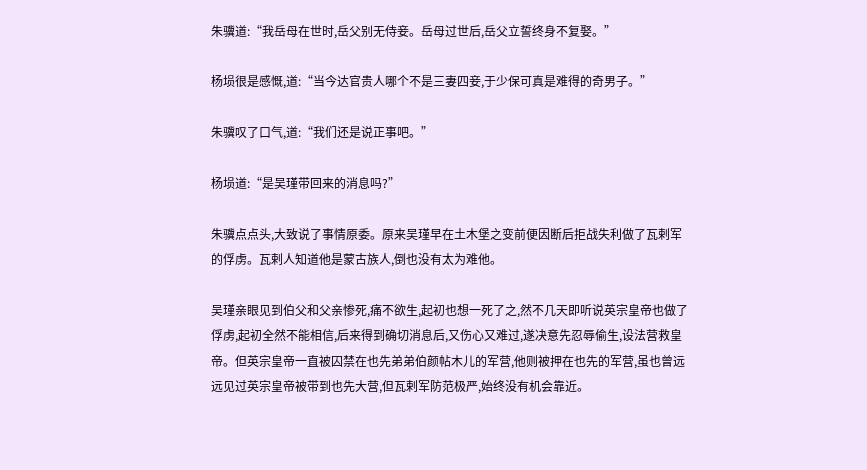朱骥道:“我岳母在世时,岳父别无侍妾。岳母过世后,岳父立誓终身不复娶。”

杨埙很是感慨,道:“当今达官贵人哪个不是三妻四妾,于少保可真是难得的奇男子。”

朱骥叹了口气,道:“我们还是说正事吧。”

杨埙道:“是吴瑾带回来的消息吗?”

朱骥点点头,大致说了事情原委。原来吴瑾早在土木堡之变前便因断后拒战失利做了瓦剌军的俘虏。瓦剌人知道他是蒙古族人,倒也没有太为难他。

吴瑾亲眼见到伯父和父亲惨死,痛不欲生,起初也想一死了之,然不几天即听说英宗皇帝也做了俘虏,起初全然不能相信,后来得到确切消息后,又伤心又难过,遂决意先忍辱偷生,设法营救皇帝。但英宗皇帝一直被囚禁在也先弟弟伯颜帖木儿的军营,他则被押在也先的军营,虽也曾远远见过英宗皇帝被带到也先大营,但瓦剌军防范极严,始终没有机会靠近。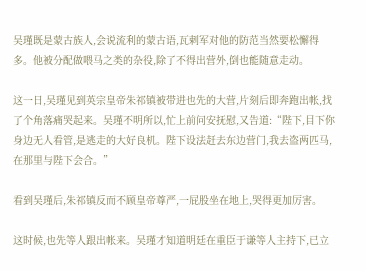吴瑾既是蒙古族人,会说流利的蒙古语,瓦剌军对他的防范当然要松懈得多。他被分配做喂马之类的杂役,除了不得出营外,倒也能随意走动。

这一日,吴瑾见到英宗皇帝朱祁镇被带进也先的大营,片刻后即奔跑出帐,找了个角落痛哭起来。吴瑾不明所以,忙上前问安抚慰,又告道:“陛下,目下你身边无人看管,是逃走的大好良机。陛下设法赶去东边营门,我去盗两匹马,在那里与陛下会合。”

看到吴瑾后,朱祁镇反而不顾皇帝尊严,一屁股坐在地上,哭得更加厉害。

这时候,也先等人跟出帐来。吴瑾才知道明廷在重臣于谦等人主持下,已立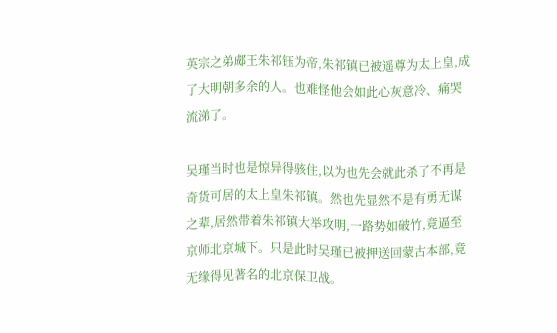英宗之弟郕王朱祁钰为帝,朱祁镇已被遥尊为太上皇,成了大明朝多余的人。也难怪他会如此心灰意冷、痛哭流涕了。

吴瑾当时也是惊异得骇住,以为也先会就此杀了不再是奇货可居的太上皇朱祁镇。然也先显然不是有勇无谋之辈,居然带着朱祁镇大举攻明,一路势如破竹,竟逼至京师北京城下。只是此时吴瑾已被押送回蒙古本部,竟无缘得见著名的北京保卫战。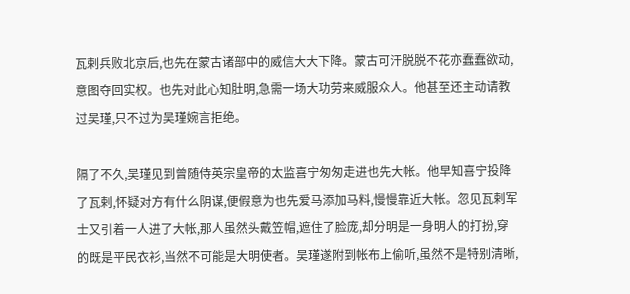瓦剌兵败北京后,也先在蒙古诸部中的威信大大下降。蒙古可汗脱脱不花亦蠢蠢欲动,意图夺回实权。也先对此心知肚明,急需一场大功劳来威服众人。他甚至还主动请教过吴瑾,只不过为吴瑾婉言拒绝。

隔了不久,吴瑾见到曾随侍英宗皇帝的太监喜宁匆匆走进也先大帐。他早知喜宁投降了瓦剌,怀疑对方有什么阴谋,便假意为也先爱马添加马料,慢慢靠近大帐。忽见瓦剌军士又引着一人进了大帐,那人虽然头戴笠帽,遮住了脸庞,却分明是一身明人的打扮,穿的既是平民衣衫,当然不可能是大明使者。吴瑾遂附到帐布上偷听,虽然不是特别清晰,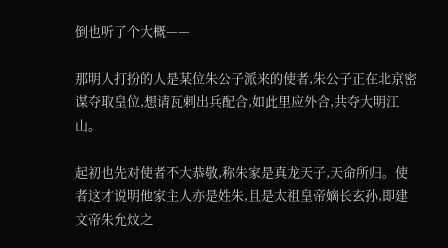倒也听了个大概——

那明人打扮的人是某位朱公子派来的使者,朱公子正在北京密谋夺取皇位,想请瓦剌出兵配合,如此里应外合,共夺大明江山。

起初也先对使者不大恭敬,称朱家是真龙天子,天命所归。使者这才说明他家主人亦是姓朱,且是太祖皇帝嫡长玄孙,即建文帝朱允炆之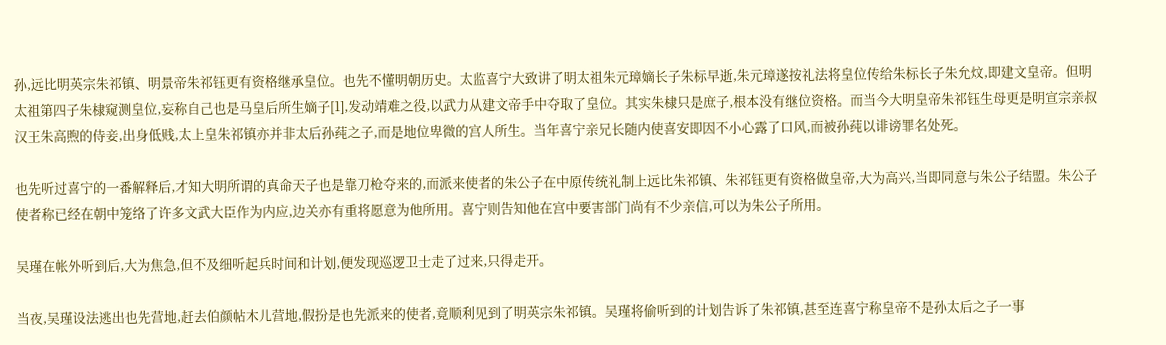孙,远比明英宗朱祁镇、明景帝朱祁钰更有资格继承皇位。也先不懂明朝历史。太监喜宁大致讲了明太祖朱元璋嫡长子朱标早逝,朱元璋遂按礼法将皇位传给朱标长子朱允炆,即建文皇帝。但明太祖第四子朱棣窥测皇位,妄称自己也是马皇后所生嫡子[1],发动靖难之役,以武力从建文帝手中夺取了皇位。其实朱棣只是庶子,根本没有继位资格。而当今大明皇帝朱祁钰生母更是明宣宗亲叔汉王朱高煦的侍妾,出身低贱,太上皇朱祁镇亦并非太后孙莼之子,而是地位卑微的宫人所生。当年喜宁亲兄长随内使喜安即因不小心露了口风,而被孙莼以诽谤罪名处死。

也先听过喜宁的一番解释后,才知大明所谓的真命天子也是靠刀枪夺来的,而派来使者的朱公子在中原传统礼制上远比朱祁镇、朱祁钰更有资格做皇帝,大为高兴,当即同意与朱公子结盟。朱公子使者称已经在朝中笼络了许多文武大臣作为内应,边关亦有重将愿意为他所用。喜宁则告知他在宫中要害部门尚有不少亲信,可以为朱公子所用。

吴瑾在帐外听到后,大为焦急,但不及细听起兵时间和计划,便发现巡逻卫士走了过来,只得走开。

当夜,吴瑾设法逃出也先营地,赶去伯颜帖木儿营地,假扮是也先派来的使者,竟顺利见到了明英宗朱祁镇。吴瑾将偷听到的计划告诉了朱祁镇,甚至连喜宁称皇帝不是孙太后之子一事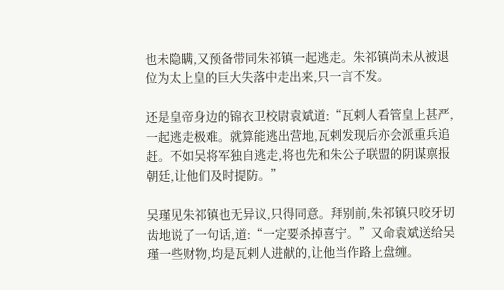也未隐瞒,又预备带同朱祁镇一起逃走。朱祁镇尚未从被退位为太上皇的巨大失落中走出来,只一言不发。

还是皇帝身边的锦衣卫校尉袁斌道:“瓦剌人看管皇上甚严,一起逃走极难。就算能逃出营地,瓦剌发现后亦会派重兵追赶。不如吴将军独自逃走,将也先和朱公子联盟的阴谋禀报朝廷,让他们及时提防。”

吴瑾见朱祁镇也无异议,只得同意。拜别前,朱祁镇只咬牙切齿地说了一句话,道:“一定要杀掉喜宁。”又命袁斌送给吴瑾一些财物,均是瓦剌人进献的,让他当作路上盘缠。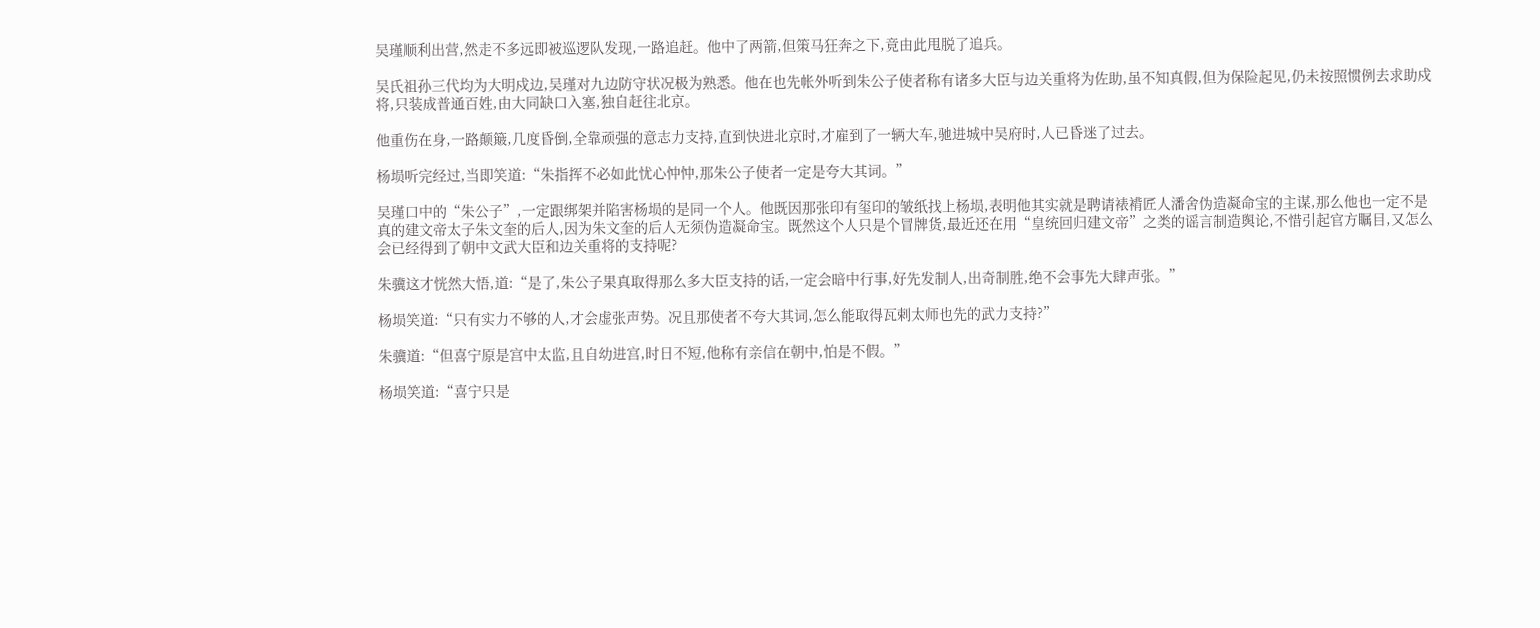吴瑾顺利出营,然走不多远即被巡逻队发现,一路追赶。他中了两箭,但策马狂奔之下,竟由此甩脱了追兵。

吴氏祖孙三代均为大明戍边,吴瑾对九边防守状况极为熟悉。他在也先帐外听到朱公子使者称有诸多大臣与边关重将为佐助,虽不知真假,但为保险起见,仍未按照惯例去求助戍将,只装成普通百姓,由大同缺口入塞,独自赶往北京。

他重伤在身,一路颠簸,几度昏倒,全靠顽强的意志力支持,直到快进北京时,才雇到了一辆大车,驰进城中吴府时,人已昏迷了过去。

杨埙听完经过,当即笑道:“朱指挥不必如此忧心忡忡,那朱公子使者一定是夸大其词。”

吴瑾口中的“朱公子”,一定跟绑架并陷害杨埙的是同一个人。他既因那张印有玺印的皱纸找上杨埙,表明他其实就是聘请裱褙匠人潘舍伪造凝命宝的主谋,那么他也一定不是真的建文帝太子朱文奎的后人,因为朱文奎的后人无须伪造凝命宝。既然这个人只是个冒牌货,最近还在用“皇统回归建文帝”之类的谣言制造舆论,不惜引起官方瞩目,又怎么会已经得到了朝中文武大臣和边关重将的支持呢?

朱骥这才恍然大悟,道:“是了,朱公子果真取得那么多大臣支持的话,一定会暗中行事,好先发制人,出奇制胜,绝不会事先大肆声张。”

杨埙笑道:“只有实力不够的人,才会虚张声势。况且那使者不夸大其词,怎么能取得瓦剌太师也先的武力支持?”

朱骥道:“但喜宁原是宫中太监,且自幼进宫,时日不短,他称有亲信在朝中,怕是不假。”

杨埙笑道:“喜宁只是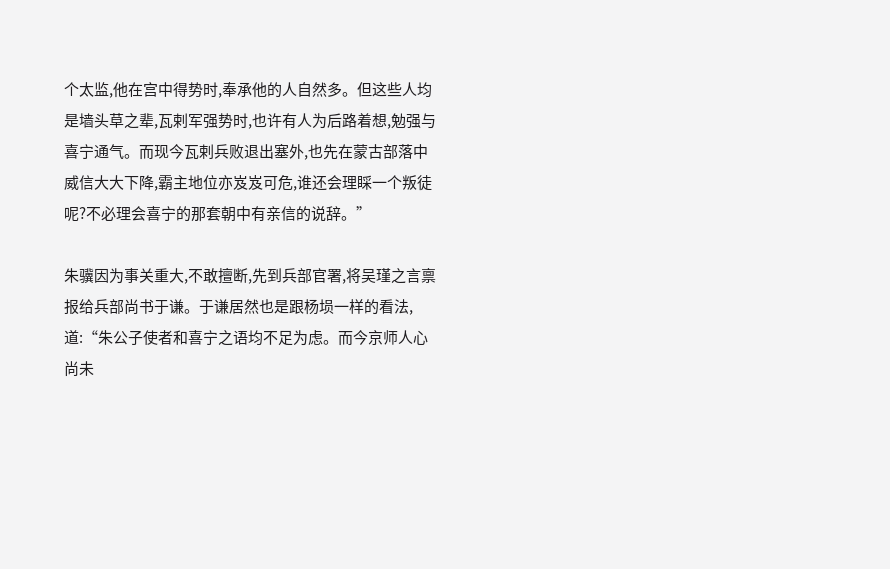个太监,他在宫中得势时,奉承他的人自然多。但这些人均是墙头草之辈,瓦剌军强势时,也许有人为后路着想,勉强与喜宁通气。而现今瓦剌兵败退出塞外,也先在蒙古部落中威信大大下降,霸主地位亦岌岌可危,谁还会理睬一个叛徒呢?不必理会喜宁的那套朝中有亲信的说辞。”

朱骥因为事关重大,不敢擅断,先到兵部官署,将吴瑾之言禀报给兵部尚书于谦。于谦居然也是跟杨埙一样的看法,道:“朱公子使者和喜宁之语均不足为虑。而今京师人心尚未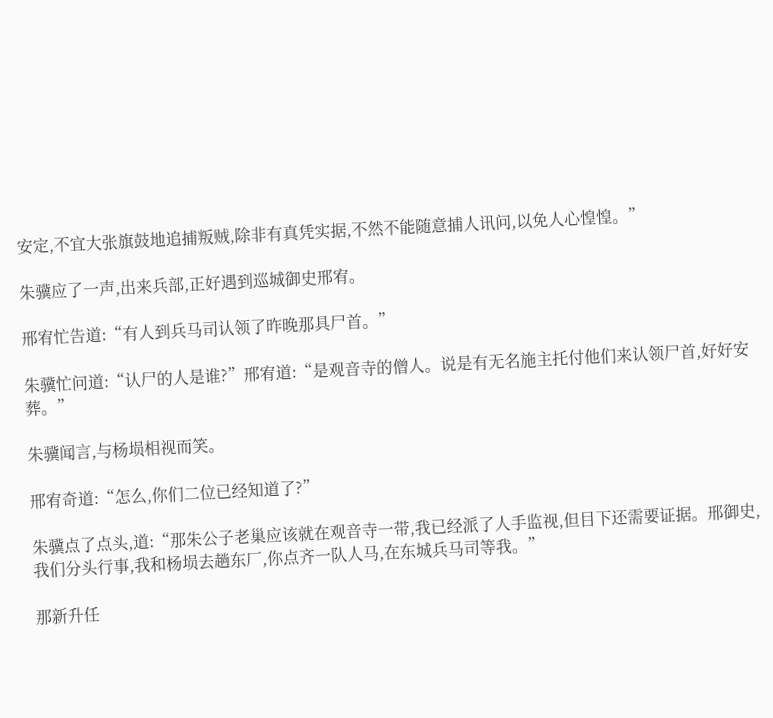安定,不宜大张旗鼓地追捕叛贼,除非有真凭实据,不然不能随意捕人讯问,以免人心惶惶。”

朱骥应了一声,出来兵部,正好遇到巡城御史邢宥。

邢宥忙告道:“有人到兵马司认领了昨晚那具尸首。”

朱骥忙问道:“认尸的人是谁?”邢宥道:“是观音寺的僧人。说是有无名施主托付他们来认领尸首,好好安葬。”

朱骥闻言,与杨埙相视而笑。

邢宥奇道:“怎么,你们二位已经知道了?”

朱骥点了点头,道:“那朱公子老巢应该就在观音寺一带,我已经派了人手监视,但目下还需要证据。邢御史,我们分头行事,我和杨埙去趟东厂,你点齐一队人马,在东城兵马司等我。”

那新升任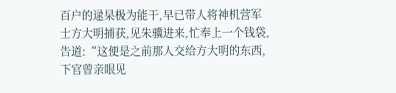百户的逯杲极为能干,早已带人将神机营军士方大明捕获,见朱骥进来,忙奉上一个钱袋,告道:“这便是之前那人交给方大明的东西,下官曾亲眼见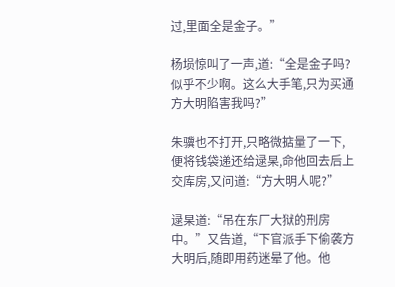过,里面全是金子。”

杨埙惊叫了一声,道:“全是金子吗?似乎不少啊。这么大手笔,只为买通方大明陷害我吗?”

朱骥也不打开,只略微掂量了一下,便将钱袋递还给逯杲,命他回去后上交库房,又问道:“方大明人呢?”

逯杲道:“吊在东厂大狱的刑房中。”又告道,“下官派手下偷袭方大明后,随即用药迷晕了他。他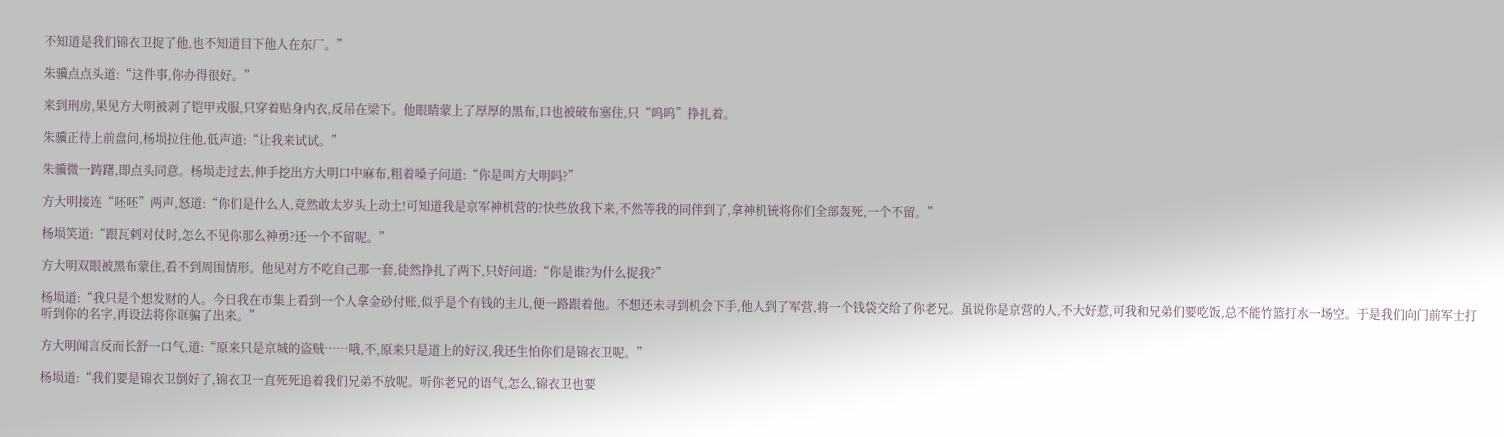不知道是我们锦衣卫捉了他,也不知道目下他人在东厂。”

朱骥点点头道:“这件事,你办得很好。”

来到刑房,果见方大明被剥了铠甲戎服,只穿着贴身内衣,反吊在梁下。他眼睛蒙上了厚厚的黑布,口也被破布塞住,只“呜呜”挣扎着。

朱骥正待上前盘问,杨埙拉住他,低声道:“让我来试试。”

朱骥微一踌躇,即点头同意。杨埙走过去,伸手挖出方大明口中麻布,粗着嗓子问道:“你是叫方大明吗?”

方大明接连“呸呸”两声,怒道:“你们是什么人,竟然敢太岁头上动土!可知道我是京军神机营的?快些放我下来,不然等我的同伴到了,拿神机铳将你们全部轰死,一个不留。”

杨埙笑道:“跟瓦剌对仗时,怎么不见你那么神勇?还一个不留呢。”

方大明双眼被黑布蒙住,看不到周围情形。他见对方不吃自己那一套,徒然挣扎了两下,只好问道:“你是谁?为什么捉我?”

杨埙道:“我只是个想发财的人。今日我在市集上看到一个人拿金砂付账,似乎是个有钱的主儿,便一路跟着他。不想还未寻到机会下手,他人到了军营,将一个钱袋交给了你老兄。虽说你是京营的人,不大好惹,可我和兄弟们要吃饭,总不能竹篮打水一场空。于是我们向门前军士打听到你的名字,再设法将你诓骗了出来。”

方大明闻言反而长舒一口气,道:“原来只是京城的盗贼……哦,不,原来只是道上的好汉,我还生怕你们是锦衣卫呢。”

杨埙道:“我们要是锦衣卫倒好了,锦衣卫一直死死追着我们兄弟不放呢。听你老兄的语气,怎么,锦衣卫也要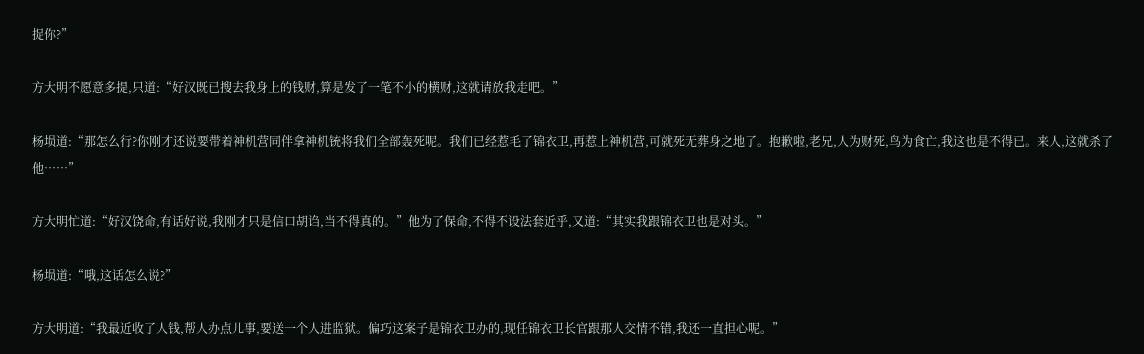捉你?”

方大明不愿意多提,只道:“好汉既已搜去我身上的钱财,算是发了一笔不小的横财,这就请放我走吧。”

杨埙道:“那怎么行?你刚才还说要带着神机营同伴拿神机铳将我们全部轰死呢。我们已经惹毛了锦衣卫,再惹上神机营,可就死无葬身之地了。抱歉啦,老兄,人为财死,鸟为食亡,我这也是不得已。来人,这就杀了他……”

方大明忙道:“好汉饶命,有话好说,我刚才只是信口胡诌,当不得真的。”他为了保命,不得不设法套近乎,又道:“其实我跟锦衣卫也是对头。”

杨埙道:“哦,这话怎么说?”

方大明道:“我最近收了人钱,帮人办点儿事,要送一个人进监狱。偏巧这案子是锦衣卫办的,现任锦衣卫长官跟那人交情不错,我还一直担心呢。”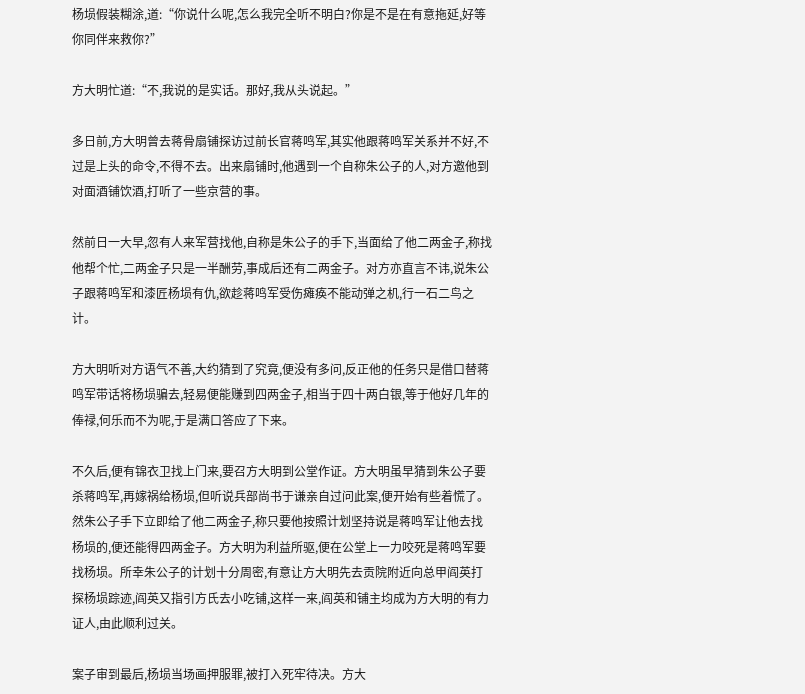杨埙假装糊涂,道:“你说什么呢,怎么我完全听不明白?你是不是在有意拖延,好等你同伴来救你?”

方大明忙道:“不,我说的是实话。那好,我从头说起。”

多日前,方大明曾去蒋骨扇铺探访过前长官蒋鸣军,其实他跟蒋鸣军关系并不好,不过是上头的命令,不得不去。出来扇铺时,他遇到一个自称朱公子的人,对方邀他到对面酒铺饮酒,打听了一些京营的事。

然前日一大早,忽有人来军营找他,自称是朱公子的手下,当面给了他二两金子,称找他帮个忙,二两金子只是一半酬劳,事成后还有二两金子。对方亦直言不讳,说朱公子跟蒋鸣军和漆匠杨埙有仇,欲趁蒋鸣军受伤瘫痪不能动弹之机,行一石二鸟之计。

方大明听对方语气不善,大约猜到了究竟,便没有多问,反正他的任务只是借口替蒋鸣军带话将杨埙骗去,轻易便能赚到四两金子,相当于四十两白银,等于他好几年的俸禄,何乐而不为呢,于是满口答应了下来。

不久后,便有锦衣卫找上门来,要召方大明到公堂作证。方大明虽早猜到朱公子要杀蒋鸣军,再嫁祸给杨埙,但听说兵部尚书于谦亲自过问此案,便开始有些着慌了。然朱公子手下立即给了他二两金子,称只要他按照计划坚持说是蒋鸣军让他去找杨埙的,便还能得四两金子。方大明为利益所驱,便在公堂上一力咬死是蒋鸣军要找杨埙。所幸朱公子的计划十分周密,有意让方大明先去贡院附近向总甲阎英打探杨埙踪迹,阎英又指引方氏去小吃铺,这样一来,阎英和铺主均成为方大明的有力证人,由此顺利过关。

案子审到最后,杨埙当场画押服罪,被打入死牢待决。方大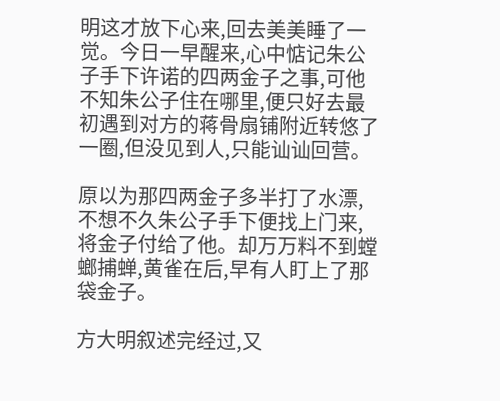明这才放下心来,回去美美睡了一觉。今日一早醒来,心中惦记朱公子手下许诺的四两金子之事,可他不知朱公子住在哪里,便只好去最初遇到对方的蒋骨扇铺附近转悠了一圈,但没见到人,只能讪讪回营。

原以为那四两金子多半打了水漂,不想不久朱公子手下便找上门来,将金子付给了他。却万万料不到螳螂捕蝉,黄雀在后,早有人盯上了那袋金子。

方大明叙述完经过,又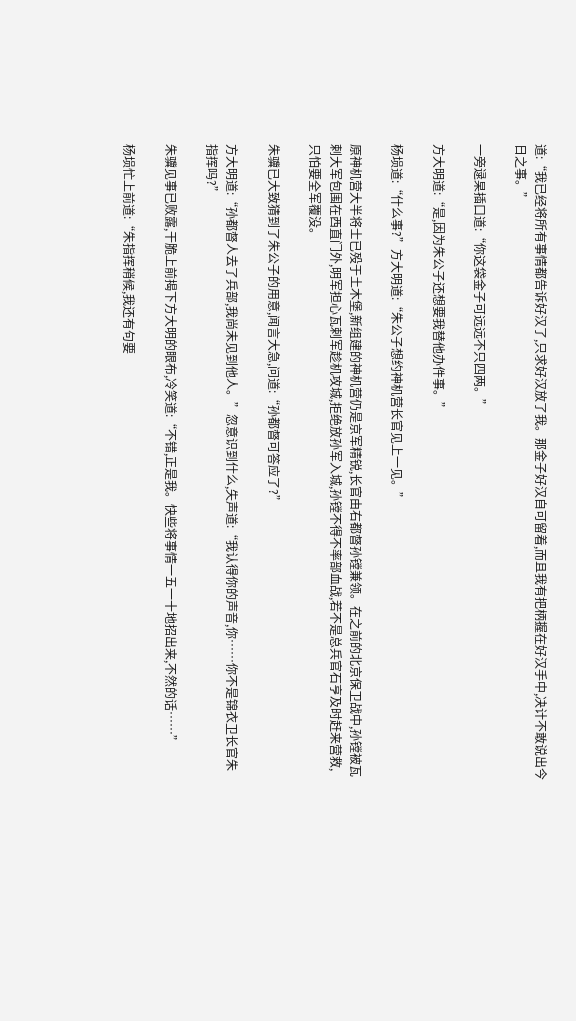道:“我已经将所有事情都告诉好汉了,只求好汉放了我。那金子好汉自可留着,而且我有把柄握在好汉手中,决计不敢说出今日之事。”

一旁逯杲插口道:“你这袋金子可远远不只四两。”

方大明道:“是,因为朱公子还想要我替他办件事。”

杨埙道:“什么事?”方大明道:“朱公子想约神机营长官见上一见。”

原神机营大半将士已殁于土木堡,新组建的神机营仍是京军精锐,长官由右都督孙镗兼领。在之前的北京保卫战中,孙镗被瓦剌大军包围在西直门外,明军担心瓦剌军趁机攻城,拒绝放孙军入城,孙镗不得不率部血战,若不是总兵官石亨及时赶来营救,只怕要全军覆没。

朱骥已大致猜到了朱公子的用意,闻言大急,问道:“孙都督可答应了?”

方大明道:“孙都督人去了兵部,我尚未见到他人。”忽意识到什么,失声道:“我认得你的声音,你……你不是锦衣卫长官朱指挥吗?”

朱骥见事已败露,干脆上前揭下方大明的眼布,冷笑道:“不错,正是我。快些将事情一五一十地招出来,不然的话……”

杨埙忙上前道:“朱指挥稍候,我还有句要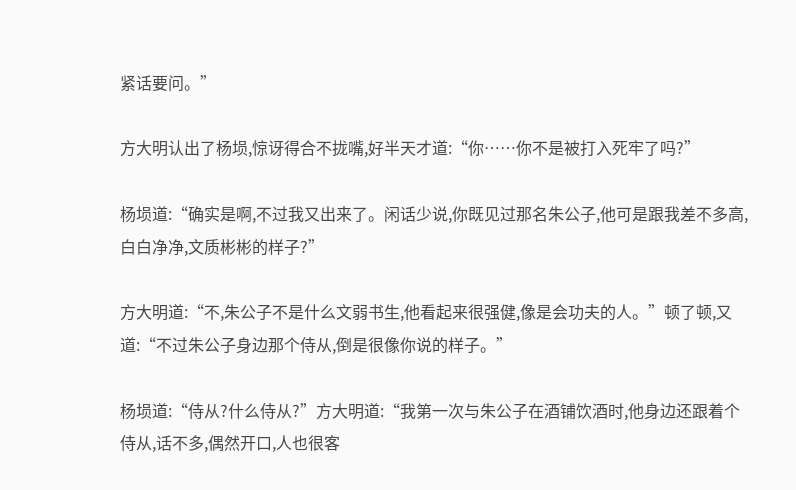紧话要问。”

方大明认出了杨埙,惊讶得合不拢嘴,好半天才道:“你……你不是被打入死牢了吗?”

杨埙道:“确实是啊,不过我又出来了。闲话少说,你既见过那名朱公子,他可是跟我差不多高,白白净净,文质彬彬的样子?”

方大明道:“不,朱公子不是什么文弱书生,他看起来很强健,像是会功夫的人。”顿了顿,又道:“不过朱公子身边那个侍从,倒是很像你说的样子。”

杨埙道:“侍从?什么侍从?”方大明道:“我第一次与朱公子在酒铺饮酒时,他身边还跟着个侍从,话不多,偶然开口,人也很客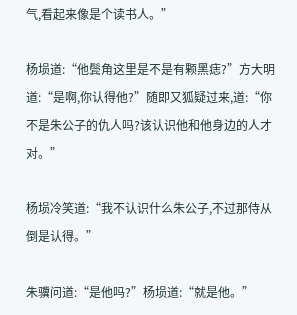气,看起来像是个读书人。”

杨埙道:“他鬓角这里是不是有颗黑痣?”方大明道:“是啊,你认得他?”随即又狐疑过来,道:“你不是朱公子的仇人吗?该认识他和他身边的人才对。”

杨埙冷笑道:“我不认识什么朱公子,不过那侍从倒是认得。”

朱骥问道:“是他吗?”杨埙道:“就是他。”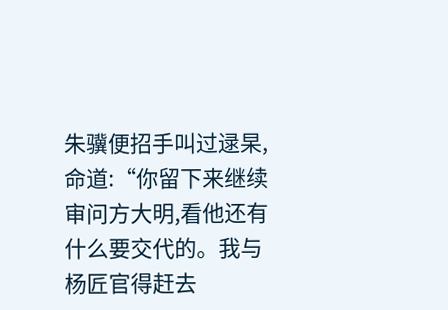朱骥便招手叫过逯杲,命道:“你留下来继续审问方大明,看他还有什么要交代的。我与杨匠官得赶去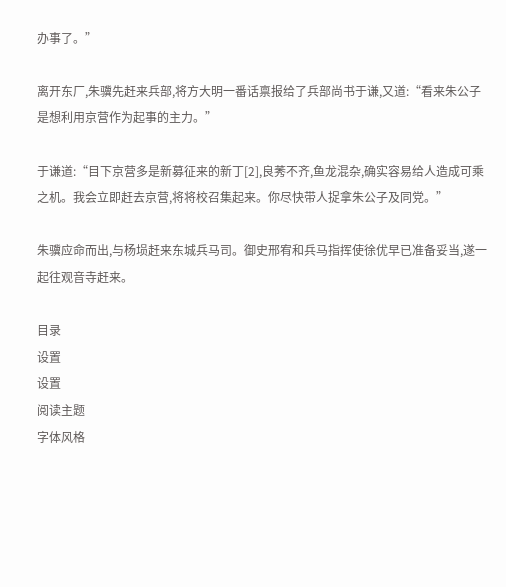办事了。”

离开东厂,朱骥先赶来兵部,将方大明一番话禀报给了兵部尚书于谦,又道:“看来朱公子是想利用京营作为起事的主力。”

于谦道:“目下京营多是新募征来的新丁[2],良莠不齐,鱼龙混杂,确实容易给人造成可乘之机。我会立即赶去京营,将将校召集起来。你尽快带人捉拿朱公子及同党。”

朱骥应命而出,与杨埙赶来东城兵马司。御史邢宥和兵马指挥使徐优早已准备妥当,遂一起往观音寺赶来。

目录
设置
设置
阅读主题
字体风格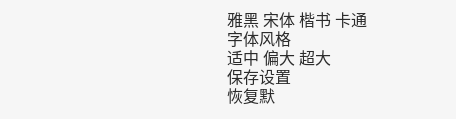雅黑 宋体 楷书 卡通
字体风格
适中 偏大 超大
保存设置
恢复默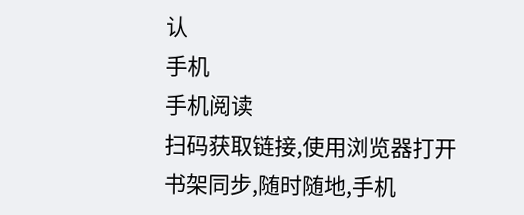认
手机
手机阅读
扫码获取链接,使用浏览器打开
书架同步,随时随地,手机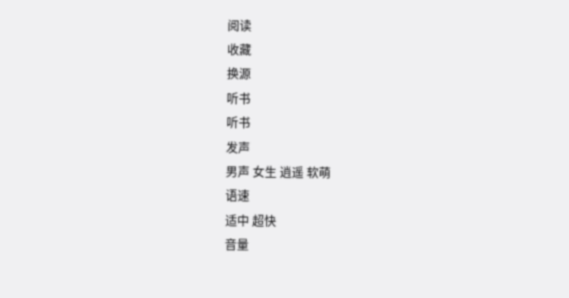阅读
收藏
换源
听书
听书
发声
男声 女生 逍遥 软萌
语速
适中 超快
音量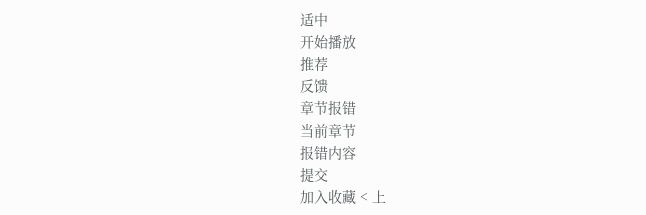适中
开始播放
推荐
反馈
章节报错
当前章节
报错内容
提交
加入收藏 < 上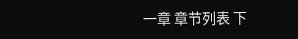一章 章节列表 下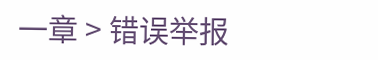一章 > 错误举报